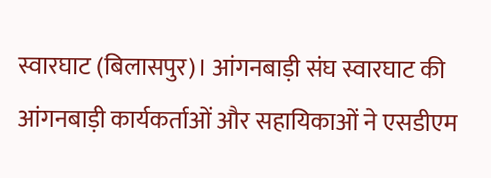स्वारघाट (बिलासपुर)। आंगनबाड़ी संघ स्वारघाट की आंगनबाड़ी कार्यकर्ताओं और सहायिकाओं ने एसडीएम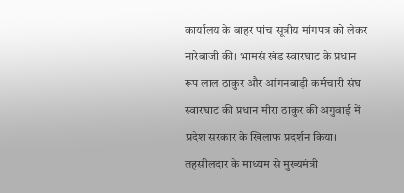कार्यालय के बाहर पांच सूत्रीय मांगपत्र को लेकर नारेबाजी की। भामसं खंड स्वारघाट के प्रधान रूप लाल ठाकुर और आंगनबाड़ी कर्मचारी संघ स्वारघाट की प्रधान मीरा ठाकुर की अगुवाई में प्रदेश सरकार के खिलाफ प्रदर्शन किया। तहसीलदार के माध्यम से मुख्यमंत्री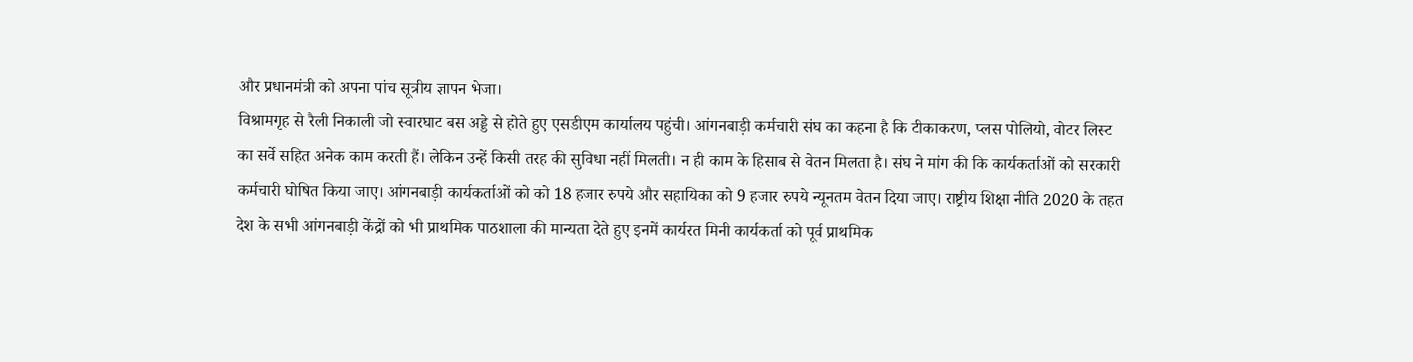और प्रधानमंत्री को अपना पांच सूत्रीय ज्ञापन भेजा।
विश्रामगृह से रैली निकाली जो स्वारघाट बस अड्डे से होते हुए एसडीएम कार्यालय पहुंची। आंगनबाड़ी कर्मचारी संघ का कहना है कि टीकाकरण, प्लस पोलियो, वोटर लिस्ट का सर्वे सहित अनेक काम करती हैं। लेकिन उन्हें किसी तरह की सुविधा नहीं मिलती। न ही काम के हिसाब से वेतन मिलता है। संघ ने मांग की कि कार्यकर्ताओं को सरकारी कर्मचारी घोषित किया जाए। आंगनबाड़ी कार्यकर्ताओं को को 18 हजार रुपये और सहायिका को 9 हजार रुपये न्यूनतम वेतन दिया जाए। राष्ट्रीय शिक्षा नीति 2020 के तहत देश के सभी आंगनबाड़ी केंद्रों को भी प्राथमिक पाठशाला की मान्यता देते हुए इनमें कार्यरत मिनी कार्यकर्ता को पूर्व प्राथमिक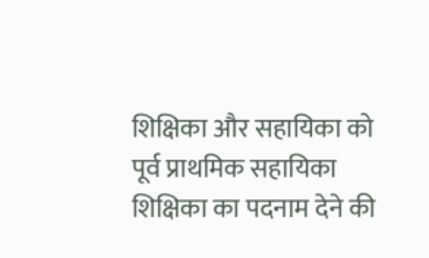शिक्षिका और सहायिका को पूर्व प्राथमिक सहायिका शिक्षिका का पदनाम देने की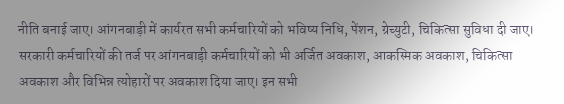नीति बनाई जाए। आंगनबाड़ी में कार्यरत सभी कर्मचारियों को भविष्य निधि, पेंशन, ग्रेच्युटी, चिकित्सा सुविधा दी जाए। सरकारी कर्मचारियों की तर्ज पर आंगनबाड़ी कर्मचारियों को भी अर्जित अवकाश, आकस्मिक अवकाश, चिकित्सा अवकाश और विभिन्न त्योहारों पर अवकाश दिया जाए। इन सभी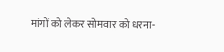मांगों को लेकर सोमवार को धरना-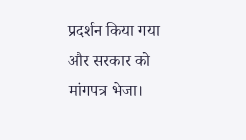प्रदर्शन किया गया और सरकार को मांगपत्र भेजा।